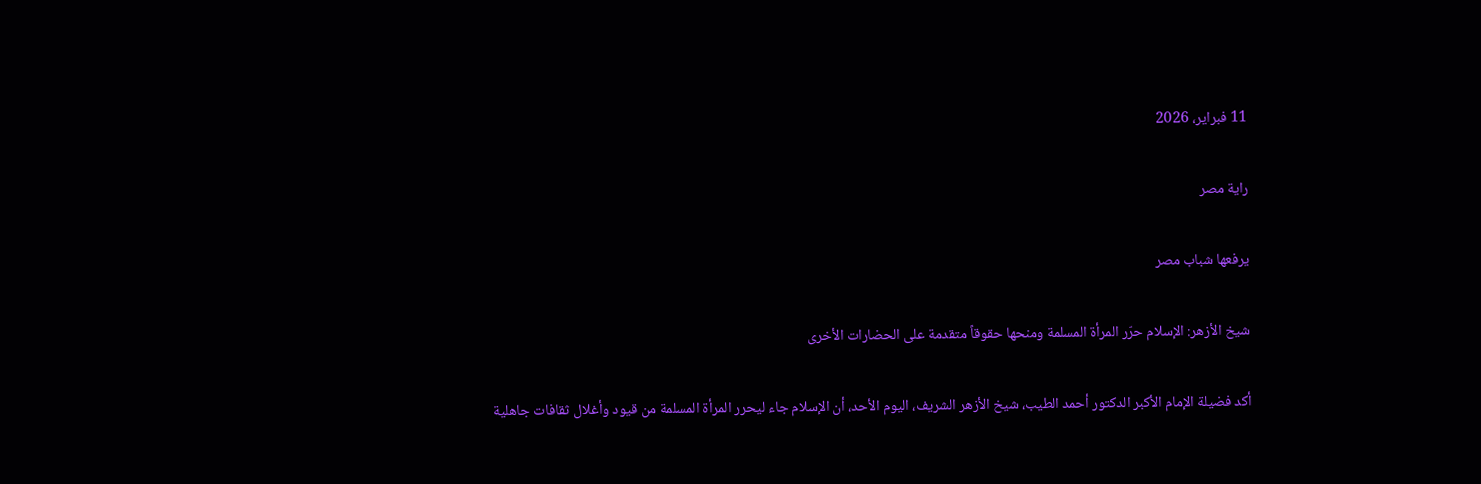11 فبراير، 2026

راية مصر

يرفعها شباب مصر

شيخ الأزهر: الإسلام حرّر المرأة المسلمة ومنحها حقوقاً متقدمة على الحضارات الأخرى

أكد فضيلة الإمام الأكبر الدكتور أحمد الطيب، شيخ الأزهر الشريف، اليوم الأحد، أن الإسلام جاء ليحرر المرأة المسلمة من قيود وأغلال ثقافات جاهلية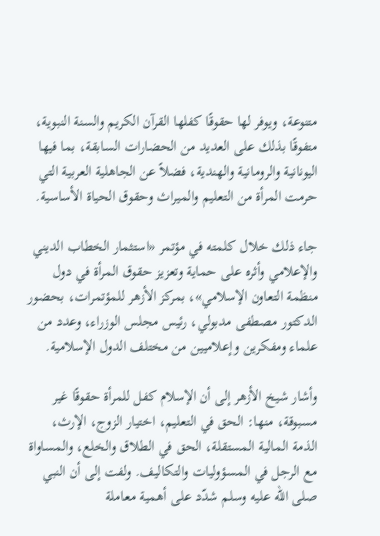متنوعة، ويوفر لها حقوقًا كفلها القرآن الكريم والسنة النبوية، متفوقًا بذلك على العديد من الحضارات السابقة، بما فيها اليونانية والرومانية والهندية، فضلاً عن الجاهلية العربية التي حرمت المرأة من التعليم والميراث وحقوق الحياة الأساسية.

جاء ذلك خلال كلمته في مؤتمر «استثمار الخطاب الديني والإعلامي وأثره على حماية وتعزيز حقوق المرأة في دول منظمة التعاون الإسلامي»، بمركز الأزهر للمؤتمرات، بحضور الدكتور مصطفى مدبولي، رئيس مجلس الوزراء، وعدد من علماء ومفكرين وإعلاميين من مختلف الدول الإسلامية.

وأشار شيخ الأزهر إلى أن الإسلام كفل للمرأة حقوقًا غير مسبوقة، منها: الحق في التعليم، اختيار الزوج، الإرث، الذمة المالية المستقلة، الحق في الطلاق والخلع، والمساواة مع الرجل في المسؤوليات والتكاليف. ولفت إلى أن النبي صلى الله عليه وسلم شدّد على أهمية معاملة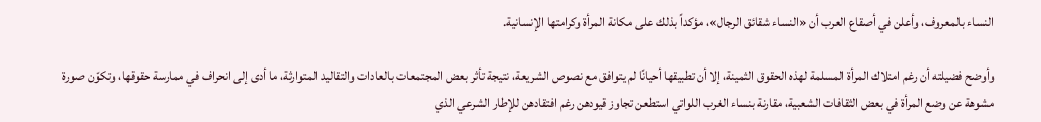النساء بالمعروف، وأعلن في أصقاع العرب أن «النساء شقائق الرجال»، مؤكداً بذلك على مكانة المرأة وكرامتها الإنسانية.

وأوضح فضيلته أن رغم امتلاك المرأة المسلمة لهذه الحقوق الثمينة، إلا أن تطبيقها أحيانًا لم يتوافق مع نصوص الشريعة، نتيجة تأثر بعض المجتمعات بالعادات والتقاليد المتوارثة، ما أدى إلى انحراف في ممارسة حقوقها، وتكوّن صورة مشوهة عن وضع المرأة في بعض الثقافات الشعبية، مقارنة بنساء الغرب اللواتي استطعن تجاوز قيودهن رغم افتقادهن للإطار الشرعي الذي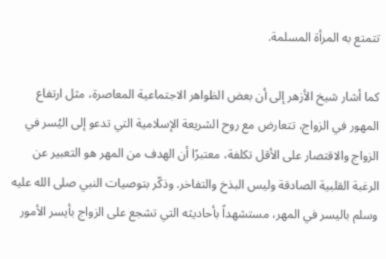تتمتع به المرأة المسلمة.

كما أشار شيخ الأزهر إلى أن بعض الظواهر الاجتماعية المعاصرة، مثل ارتفاع المهور في الزواج، تتعارض مع روح الشريعة الإسلامية التي تدعو إلى اليُسر في الزواج والاقتصار على الأقل تكلفة، معتبرًا أن الهدف من المهر هو التعبير عن الرغبة القلبية الصادقة وليس البذخ والتفاخر. وذكّر بتوصيات النبي صلى الله عليه وسلم باليسر في المهر، مستشهداً بأحاديثه التي تشجع على الزواج بأيسر الأمور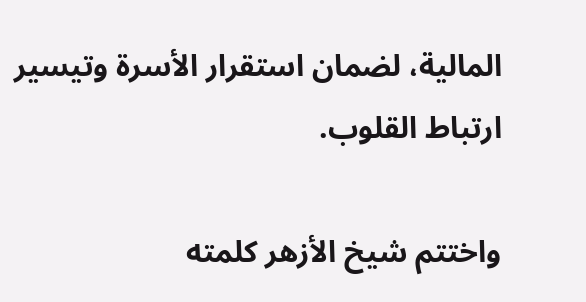المالية، لضمان استقرار الأسرة وتيسير ارتباط القلوب.

واختتم شيخ الأزهر كلمته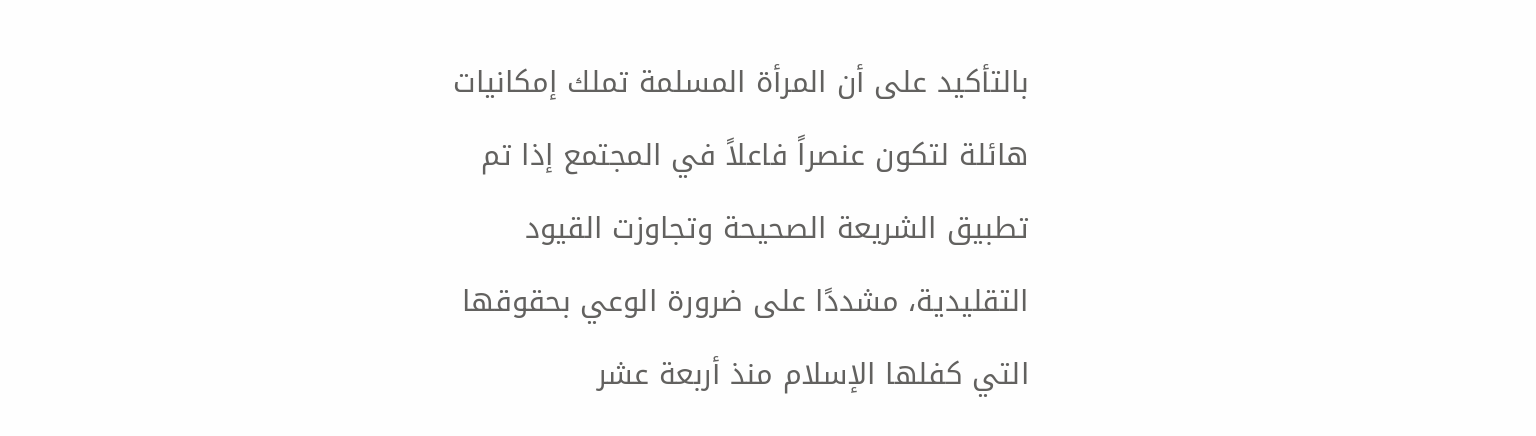بالتأكيد على أن المرأة المسلمة تملك إمكانيات هائلة لتكون عنصراً فاعلاً في المجتمع إذا تم تطبيق الشريعة الصحيحة وتجاوزت القيود التقليدية، مشددًا على ضرورة الوعي بحقوقها التي كفلها الإسلام منذ أربعة عشر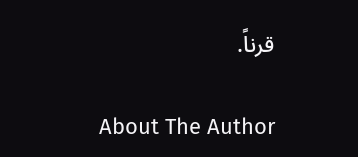قرناً.

About The Author